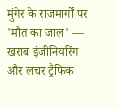मुंगेर के राजमार्गों पर 'मौत का जाल' — खराब इंजीनियरिंग और लचर ट्रैफिक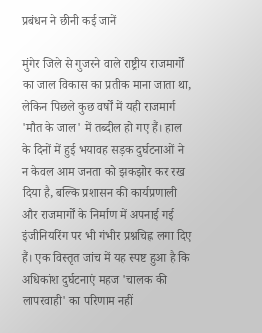प्रबंधन ने छीनी कई जानें

मुंगेर जिले से गुजरने वाले राष्ट्रीय राजमार्गों का जाल विकास का प्रतीक माना जाता था, लेकिन पिछले कुछ वर्षों में यही राजमार्ग 'मौत के जाल' में तब्दील हो गए हैं। हाल के दिनों में हुई भयावह सड़क दुर्घटनाओं ने न केवल आम जनता को झकझोर कर रख दिया है, बल्कि प्रशासन की कार्यप्रणाली और राजमार्गों के निर्माण में अपनाई गई इंजीनियरिंग पर भी गंभीर प्रश्नचिह्न लगा दिए हैं। एक विस्तृत जांच में यह स्पष्ट हुआ है कि अधिकांश दुर्घटनाएं महज 'चालक की लापरवाही' का परिणाम नहीं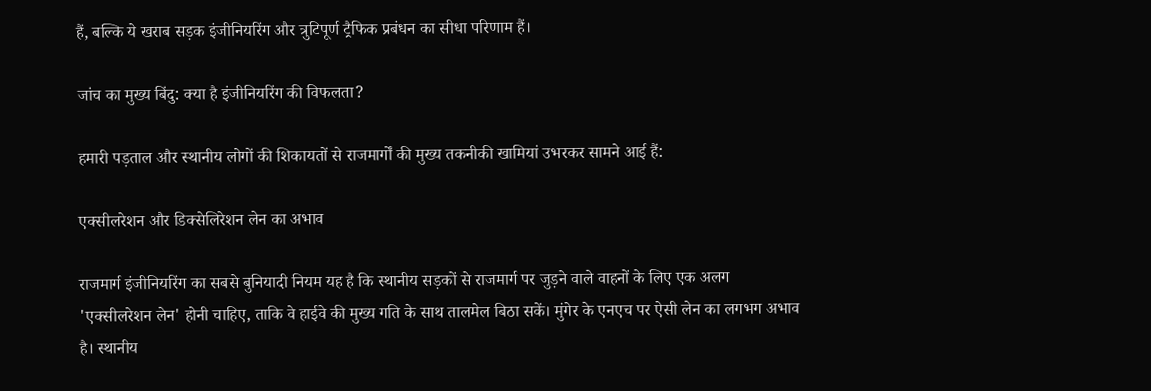हैं, बल्कि ये खराब सड़क इंजीनियरिंग और त्रुटिपूर्ण ट्रैफिक प्रबंधन का सीधा परिणाम हैं।

जांच का मुख्य बिंदु: क्या है इंजीनियरिंग की विफलता?

हमारी पड़ताल और स्थानीय लोगों की शिकायतों से राजमार्गों की मुख्य तकनीकी खामियां उभरकर सामने आई हैं:

एक्सीलरेशन और डिक्सेलिरेशन लेन का अभाव

राजमार्ग इंजीनियरिंग का सबसे बुनियादी नियम यह है कि स्थानीय सड़कों से राजमार्ग पर जुड़ने वाले वाहनों के लिए एक अलग 'एक्सीलरेशन लेन' होनी चाहिए, ताकि वे हाईवे की मुख्य गति के साथ तालमेल बिठा सकें। मुंगेर के एनएच पर ऐसी लेन का लगभग अभाव है। स्थानीय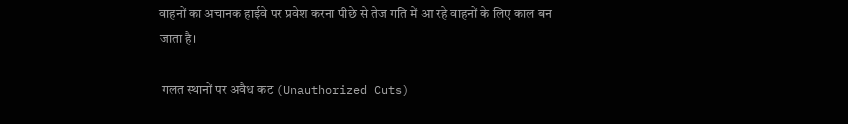वाहनों का अचानक हाईवे पर प्रवेश करना पीछे से तेज गति में आ रहे वाहनों के लिए काल बन जाता है।

 गलत स्थानों पर अवैध कट (Unauthorized Cuts)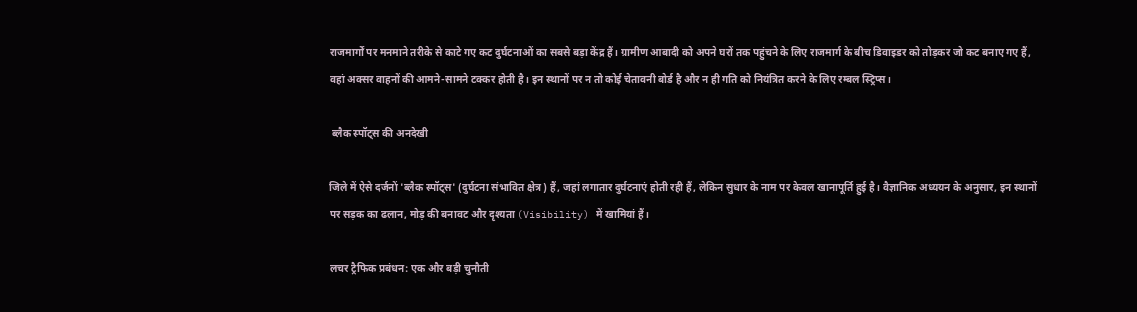राजमार्गों पर मनमाने तरीके से काटे गए कट दुर्घटनाओं का सबसे बड़ा केंद्र हैं। ग्रामीण आबादी को अपने घरों तक पहुंचने के लिए राजमार्ग के बीच डिवाइडर को तोड़कर जो कट बनाए गए हैं, वहां अक्सर वाहनों की आमने-सामने टक्कर होती है। इन स्थानों पर न तो कोई चेतावनी बोर्ड है और न ही गति को नियंत्रित करने के लिए रम्बल स्ट्रिप्स।

 ब्लैक स्पॉट्स की अनदेखी

जिले में ऐसे दर्जनों 'ब्लैक स्पॉट्स' (दुर्घटना संभावित क्षेत्र) हैं, जहां लगातार दुर्घटनाएं होती रही हैं, लेकिन सुधार के नाम पर केवल खानापूर्ति हुई है। वैज्ञानिक अध्ययन के अनुसार, इन स्थानों पर सड़क का ढलान, मोड़ की बनावट और दृश्यता (Visibility) में खामियां हैं।

लचर ट्रैफिक प्रबंधन: एक और बड़ी चुनौती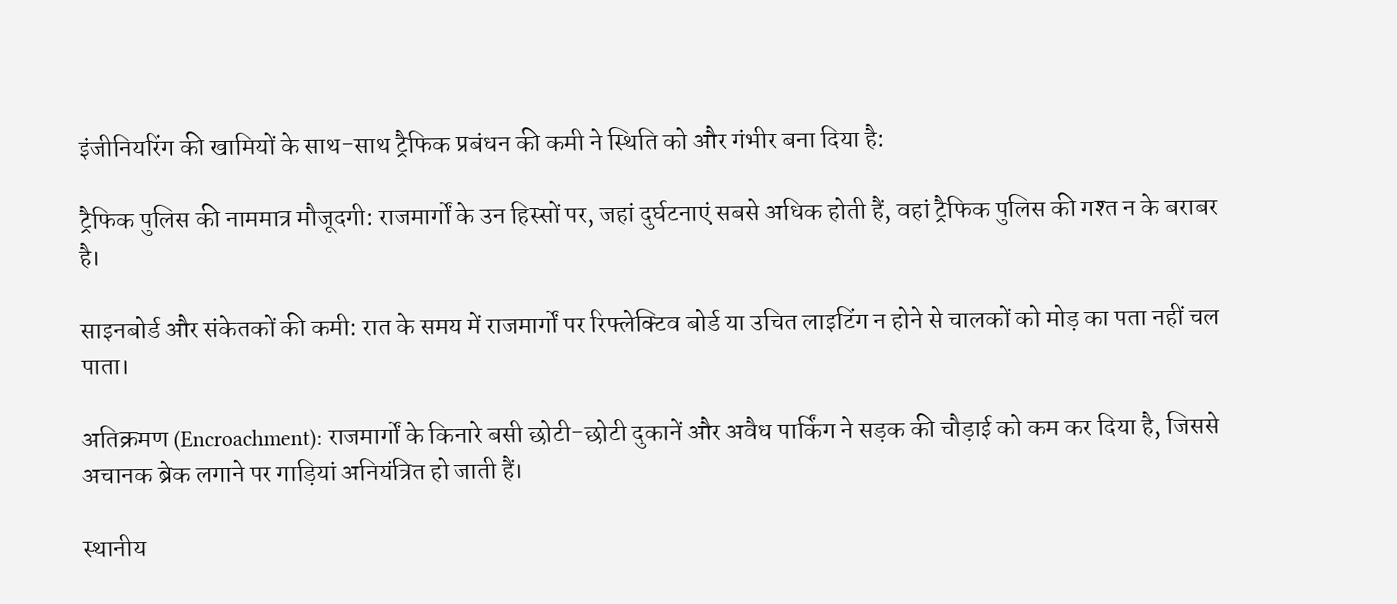इंजीनियरिंग की खामियों के साथ-साथ ट्रैफिक प्रबंधन की कमी ने स्थिति को और गंभीर बना दिया है:

ट्रैफिक पुलिस की नाममात्र मौजूदगी: राजमार्गों के उन हिस्सों पर, जहां दुर्घटनाएं सबसे अधिक होती हैं, वहां ट्रैफिक पुलिस की गश्त न के बराबर है।

साइनबोर्ड और संकेतकों की कमी: रात के समय में राजमार्गों पर रिफ्लेक्टिव बोर्ड या उचित लाइटिंग न होने से चालकों को मोड़ का पता नहीं चल पाता।

अतिक्रमण (Encroachment): राजमार्गों के किनारे बसी छोटी-छोटी दुकानें और अवैध पार्किंग ने सड़क की चौड़ाई को कम कर दिया है, जिससे अचानक ब्रेक लगाने पर गाड़ियां अनियंत्रित हो जाती हैं।

स्थानीय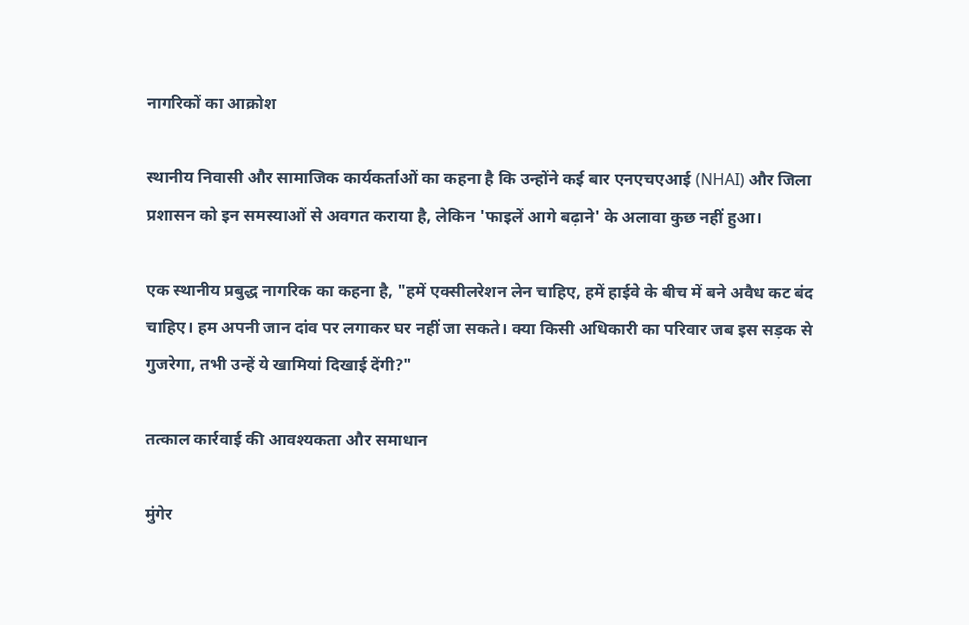नागरिकों का आक्रोश

स्थानीय निवासी और सामाजिक कार्यकर्ताओं का कहना है कि उन्होंने कई बार एनएचएआई (NHAI) और जिला प्रशासन को इन समस्याओं से अवगत कराया है, लेकिन 'फाइलें आगे बढ़ाने' के अलावा कुछ नहीं हुआ।

एक स्थानीय प्रबुद्ध नागरिक का कहना है, "हमें एक्सीलरेशन लेन चाहिए, हमें हाईवे के बीच में बने अवैध कट बंद चाहिए। हम अपनी जान दांव पर लगाकर घर नहीं जा सकते। क्या किसी अधिकारी का परिवार जब इस सड़क से गुजरेगा, तभी उन्हें ये खामियां दिखाई देंगी?"

तत्काल कार्रवाई की आवश्यकता और समाधान

मुंगेर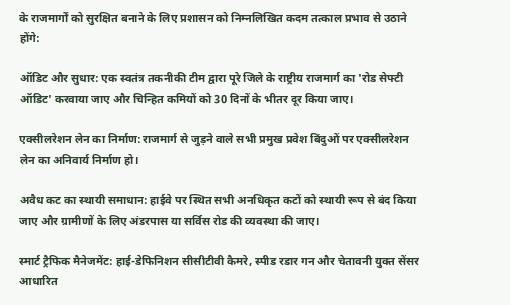के राजमार्गों को सुरक्षित बनाने के लिए प्रशासन को निम्नलिखित कदम तत्काल प्रभाव से उठाने होंगे:

ऑडिट और सुधार: एक स्वतंत्र तकनीकी टीम द्वारा पूरे जिले के राष्ट्रीय राजमार्ग का 'रोड सेफ्टी ऑडिट' करवाया जाए और चिन्हित कमियों को 30 दिनों के भीतर दूर किया जाए।

एक्सीलरेशन लेन का निर्माण: राजमार्ग से जुड़ने वाले सभी प्रमुख प्रवेश बिंदुओं पर एक्सीलरेशन लेन का अनिवार्य निर्माण हो।

अवैध कट का स्थायी समाधान: हाईवे पर स्थित सभी अनधिकृत कटों को स्थायी रूप से बंद किया जाए और ग्रामीणों के लिए अंडरपास या सर्विस रोड की व्यवस्था की जाए।

स्मार्ट ट्रैफिक मैनेजमेंट: हाई-डेफिनिशन सीसीटीवी कैमरे, स्पीड रडार गन और चेतावनी युक्त सेंसर आधारित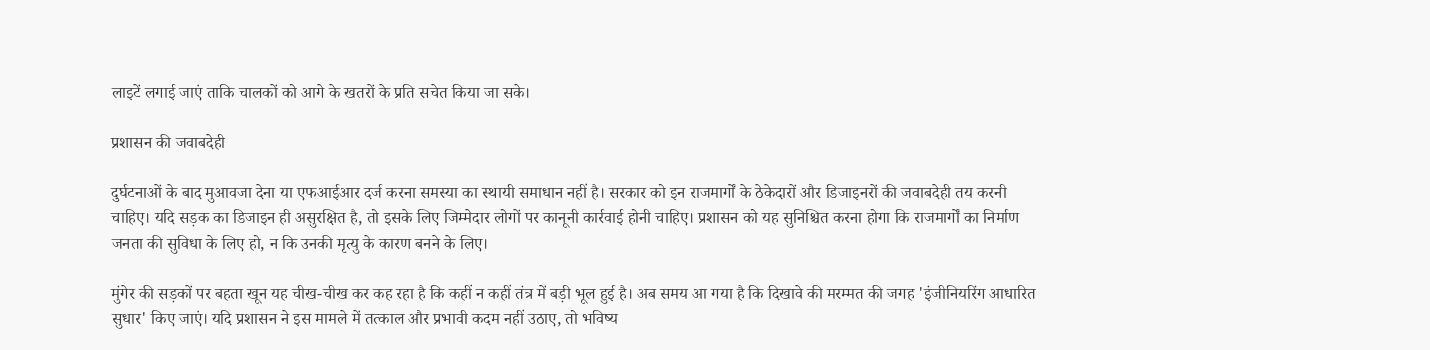लाइटें लगाई जाएं ताकि चालकों को आगे के खतरों के प्रति सचेत किया जा सके।

प्रशासन की जवाबदेही

दुर्घटनाओं के बाद मुआवजा देना या एफआईआर दर्ज करना समस्या का स्थायी समाधान नहीं है। सरकार को इन राजमार्गों के ठेकेदारों और डिजाइनरों की जवाबदेही तय करनी चाहिए। यदि सड़क का डिजाइन ही असुरक्षित है, तो इसके लिए जिम्मेदार लोगों पर कानूनी कार्रवाई होनी चाहिए। प्रशासन को यह सुनिश्चित करना होगा कि राजमार्गों का निर्माण जनता की सुविधा के लिए हो, न कि उनकी मृत्यु के कारण बनने के लिए।

मुंगेर की सड़कों पर बहता खून यह चीख-चीख कर कह रहा है कि कहीं न कहीं तंत्र में बड़ी भूल हुई है। अब समय आ गया है कि दिखावे की मरम्मत की जगह 'इंजीनियरिंग आधारित सुधार' किए जाएं। यदि प्रशासन ने इस मामले में तत्काल और प्रभावी कदम नहीं उठाए, तो भविष्य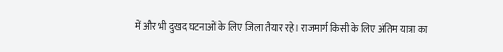में और भी दुखद घटनाओं के लिए जिला तैयार रहे। राजमार्ग किसी के लिए अंतिम यात्रा का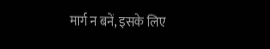मार्ग न बनें, इसके लिए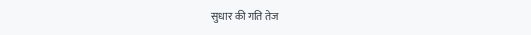सुधार की गति तेज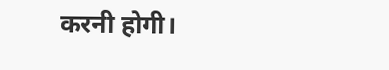करनी होगी।